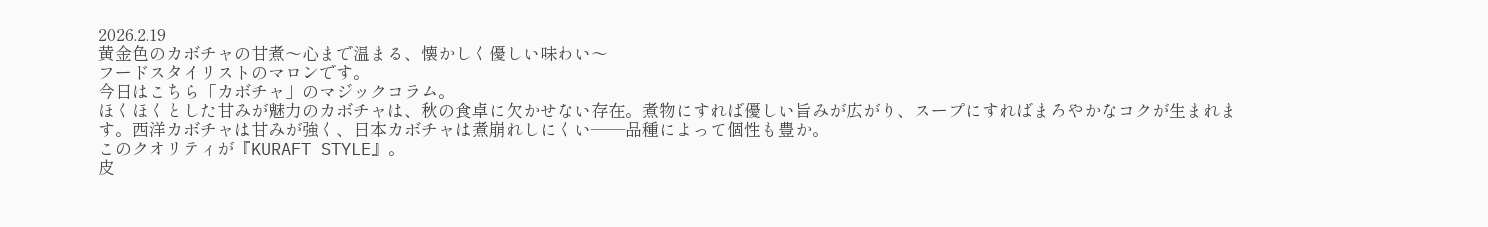2026.2.19
黄金色のカボチャの甘煮〜心まで温まる、懐かしく優しい味わい〜
フードスタイリストのマロンです。
今日はこちら「カボチャ」のマジックコラム。
ほくほくとした甘みが魅力のカボチャは、秋の食卓に欠かせない存在。煮物にすれば優しい旨みが広がり、スープにすればまろやかなコクが生まれます。西洋カボチャは甘みが強く、日本カボチャは煮崩れしにくい——品種によって個性も豊か。
このクオリティが『KURAFT STYLE』。
皮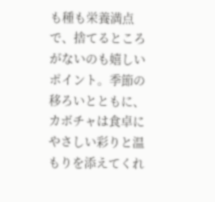も種も栄養満点で、捨てるところがないのも嬉しいポイント。季節の移ろいとともに、カボチャは食卓にやさしい彩りと温もりを添えてくれ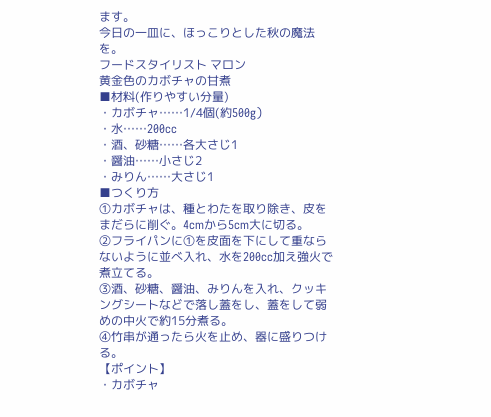ます。
今日の一皿に、ほっこりとした秋の魔法を。
フードスタイリスト マロン
黄金色のカボチャの甘煮
■材料(作りやすい分量)
・カボチャ……1/4個(約500g)
・水……200cc
・酒、砂糖……各大さじ1
・醤油……小さじ2
・みりん……大さじ1
■つくり方
①カボチャは、種とわたを取り除き、皮をまだらに削ぐ。4cmから5cm大に切る。
②フライパンに①を皮面を下にして重ならないように並べ入れ、水を200cc加え強火で煮立てる。
③酒、砂糖、醤油、みりんを入れ、クッキングシートなどで落し蓋をし、蓋をして弱めの中火で約15分煮る。
④竹串が通ったら火を止め、器に盛りつける。
【ポイント】
・カボチャ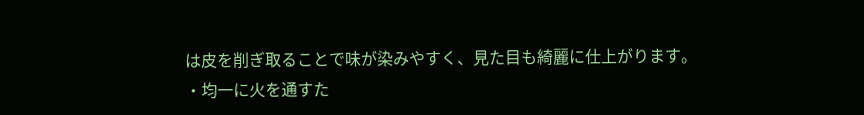は皮を削ぎ取ることで味が染みやすく、見た目も綺麗に仕上がります。
・均一に火を通すた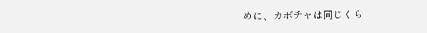めに、カボチャは同じくら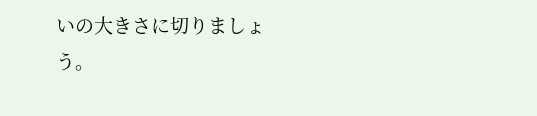いの大きさに切りましょう。